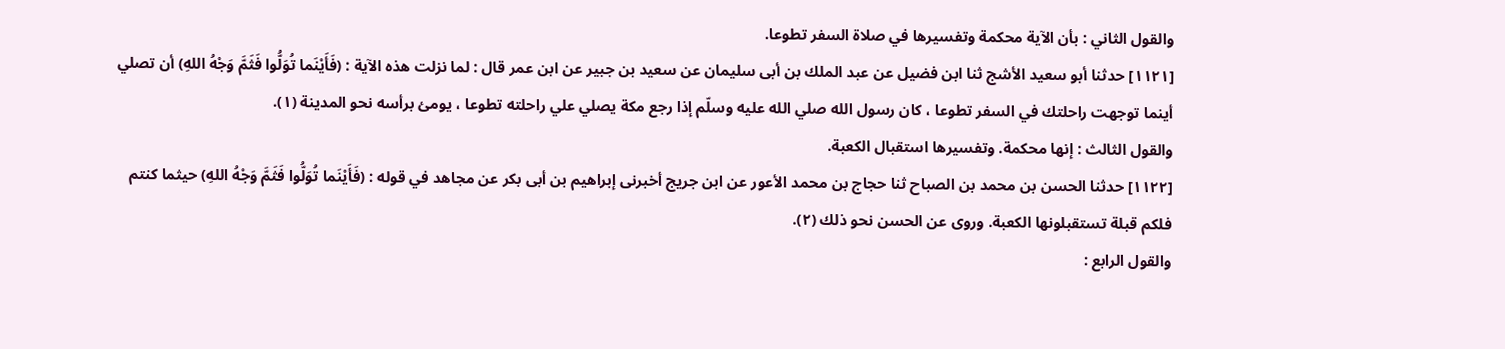والقول الثاني : بأن الآية محكمة وتفسيرها في صلاة السفر تطوعا.
[١١٢١] حدثنا أبو سعيد الأشج ثنا ابن فضيل عن عبد الملك بن أبى سليمان عن سعيد بن جبير عن ابن عمر قال : لما نزلت هذه الآية : (فَأَيْنَما تُوَلُّوا فَثَمَّ وَجْهُ اللهِ) أن تصلي أينما توجهت راحلتك في السفر تطوعا ، كان رسول الله صلي الله عليه وسلّم إذا رجع مكة يصلي علي راحلته تطوعا ، يومئ برأسه نحو المدينة (١).
والقول الثالث : إنها محكمة. وتفسيرها استقبال الكعبة.
[١١٢٢] حدثنا الحسن بن محمد بن الصباح ثنا حجاج بن محمد الأعور عن ابن جريج أخبرنى إبراهيم بن أبى بكر عن مجاهد في قوله : (فَأَيْنَما تُوَلُّوا فَثَمَّ وَجْهُ اللهِ) حيثما كنتم فلكم قبلة تستقبلونها الكعبة. وروى عن الحسن نحو ذلك (٢).
والقول الرابع :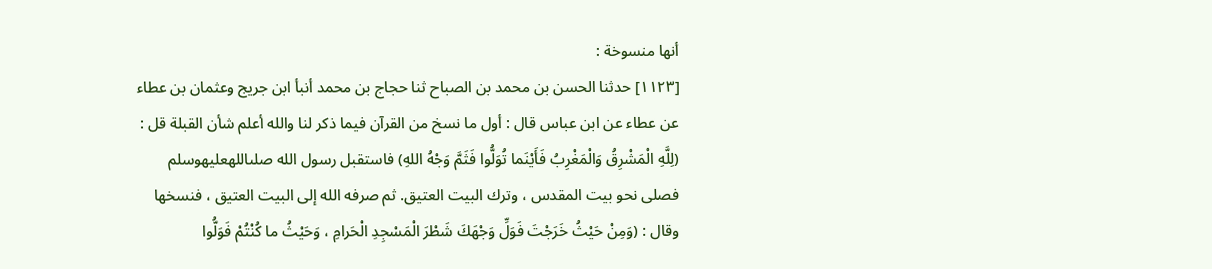أنها منسوخة :
[١١٢٣] حدثنا الحسن بن محمد بن الصباح ثنا حجاج بن محمد أنبأ ابن جريج وعثمان بن عطاء عن عطاء عن ابن عباس قال : أول ما نسخ من القرآن فيما ذكر لنا والله أعلم شأن القبلة قل : (لِلَّهِ الْمَشْرِقُ وَالْمَغْرِبُ فَأَيْنَما تُوَلُّوا فَثَمَّ وَجْهُ اللهِ) فاستقبل رسول الله صلىاللهعليهوسلم فصلى نحو بيت المقدس ، وترك البيت العتيق. ثم صرفه الله إلى البيت العتيق ، فنسخها وقال : (وَمِنْ حَيْثُ خَرَجْتَ فَوَلِّ وَجْهَكَ شَطْرَ الْمَسْجِدِ الْحَرامِ ، وَحَيْثُ ما كُنْتُمْ فَوَلُّوا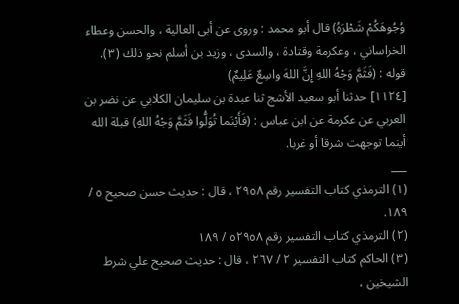وُجُوهَكُمْ شَطْرَهُ) قال أبو محمد : وروى عن أبى العالية ، والحسن وعطاء الخراساني ، وعكرمة وقتادة ، والسدى ، وزيد بن أسلم نحو ذلك (٣).
قوله : (فَثَمَّ وَجْهُ اللهِ إِنَّ اللهَ واسِعٌ عَلِيمٌ)
[١١٢٤] حدثنا أبو سعيد الأشج ثنا عبدة بن سليمان الكلابي عن نضر بن العربي عن عكرمة عن ابن عباس : (فَأَيْنَما تُوَلُّوا فَثَمَّ وَجْهُ اللهِ) قبلة الله أينما توجهت شرقا أو غربا.
___
(١) الترمذي كتاب التفسير رقم ٢٩٥٨ ، قال : حديث حسن صحيح ٥ / ١٨٩.
(٢) الترمذي كتاب التفسير رقم ٥٢٩٥٨ / ١٨٩
(٣) الحاكم كتاب التفسير ٢ / ٢٦٧ ، قال : حديث صحيح علي شرط الشيخين ،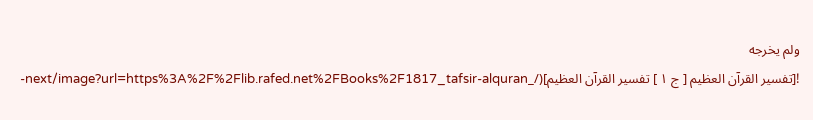ولم يخرجه
![تفسير القرآن العظيم [ ج ١ ] تفسير القرآن العظيم](/_next/image?url=https%3A%2F%2Flib.rafed.net%2FBooks%2F1817_tafsir-alquran-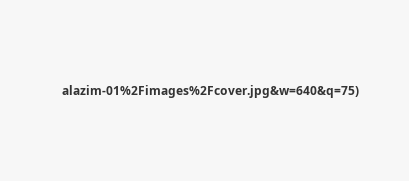alazim-01%2Fimages%2Fcover.jpg&w=640&q=75)